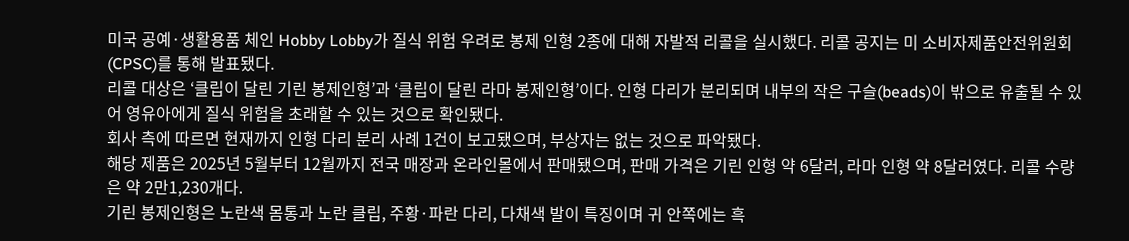미국 공예·생활용품 체인 Hobby Lobby가 질식 위험 우려로 봉제 인형 2종에 대해 자발적 리콜을 실시했다. 리콜 공지는 미 소비자제품안전위원회(CPSC)를 통해 발표됐다.
리콜 대상은 ‘클립이 달린 기린 봉제인형’과 ‘클립이 달린 라마 봉제인형’이다. 인형 다리가 분리되며 내부의 작은 구슬(beads)이 밖으로 유출될 수 있어 영유아에게 질식 위험을 초래할 수 있는 것으로 확인됐다.
회사 측에 따르면 현재까지 인형 다리 분리 사례 1건이 보고됐으며, 부상자는 없는 것으로 파악됐다.
해당 제품은 2025년 5월부터 12월까지 전국 매장과 온라인몰에서 판매됐으며, 판매 가격은 기린 인형 약 6달러, 라마 인형 약 8달러였다. 리콜 수량은 약 2만1,230개다.
기린 봉제인형은 노란색 몸통과 노란 클립, 주황·파란 다리, 다채색 발이 특징이며 귀 안쪽에는 흑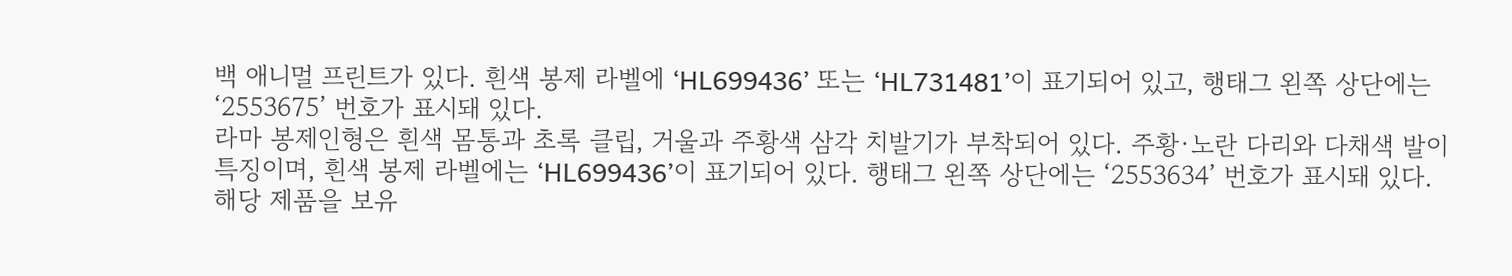백 애니멀 프린트가 있다. 흰색 봉제 라벨에 ‘HL699436’ 또는 ‘HL731481’이 표기되어 있고, 행태그 왼쪽 상단에는 ‘2553675’ 번호가 표시돼 있다.
라마 봉제인형은 흰색 몸통과 초록 클립, 거울과 주황색 삼각 치발기가 부착되어 있다. 주황·노란 다리와 다채색 발이 특징이며, 흰색 봉제 라벨에는 ‘HL699436’이 표기되어 있다. 행태그 왼쪽 상단에는 ‘2553634’ 번호가 표시돼 있다.
해당 제품을 보유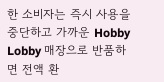한 소비자는 즉시 사용을 중단하고 가까운 Hobby Lobby 매장으로 반품하면 전액 환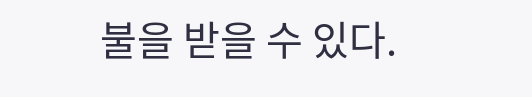불을 받을 수 있다.